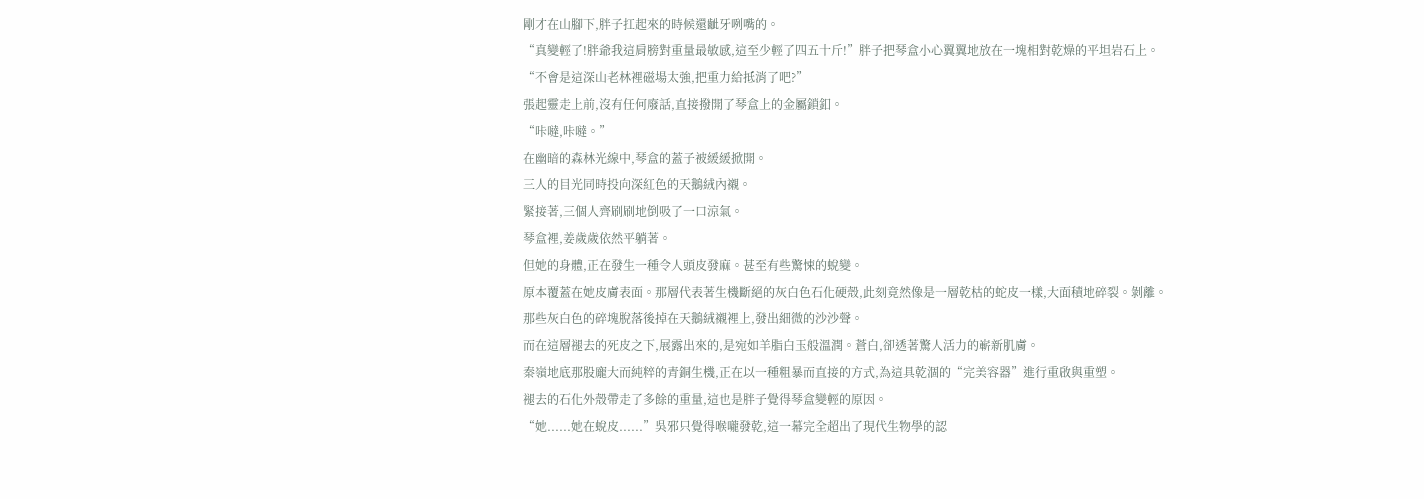剛才在山腳下,胖子扛起來的時候還齜牙咧嘴的。
“真變輕了!胖爺我這肩膀對重量最敏感,這至少輕了四五十斤!”胖子把琴盒小心翼翼地放在一塊相對乾燥的平坦岩石上。
“不會是這深山老林裡磁場太強,把重力給抵消了吧?”
張起靈走上前,沒有任何廢話,直接撥開了琴盒上的金屬鎖釦。
“咔噠,咔噠。”
在幽暗的森林光線中,琴盒的蓋子被緩緩掀開。
三人的目光同時投向深紅色的天鵝絨內襯。
緊接著,三個人齊刷刷地倒吸了一口涼氣。
琴盒裡,姜歲歲依然平躺著。
但她的身體,正在發生一種令人頭皮發麻。甚至有些驚悚的蛻變。
原本覆蓋在她皮膚表面。那層代表著生機斷絕的灰白色石化硬殼,此刻竟然像是一層乾枯的蛇皮一樣,大面積地碎裂。剝離。
那些灰白色的碎塊脫落後掉在天鵝絨襯裡上,發出細微的沙沙聲。
而在這層褪去的死皮之下,展露出來的,是宛如羊脂白玉般溫潤。蒼白,卻透著驚人活力的嶄新肌膚。
秦嶺地底那股龐大而純粹的青銅生機,正在以一種粗暴而直接的方式,為這具乾涸的“完美容器”進行重啟與重塑。
褪去的石化外殼帶走了多餘的重量,這也是胖子覺得琴盒變輕的原因。
“她......她在蛻皮......”吳邪只覺得喉嚨發乾,這一幕完全超出了現代生物學的認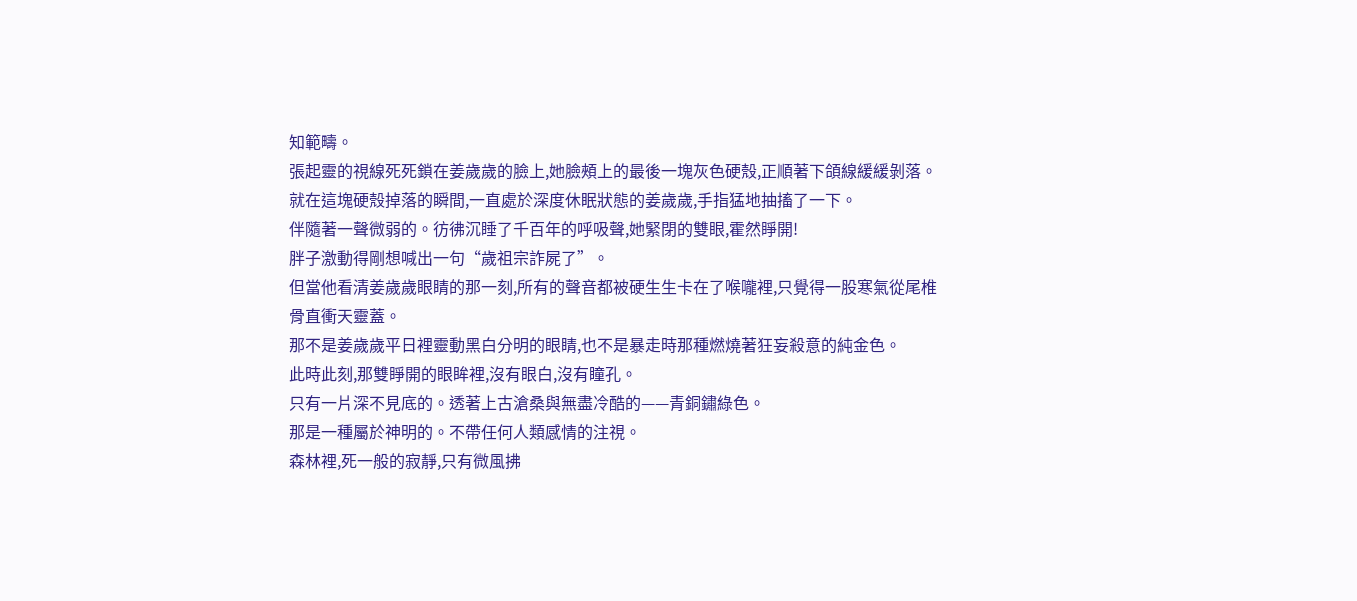知範疇。
張起靈的視線死死鎖在姜歲歲的臉上,她臉頰上的最後一塊灰色硬殼,正順著下頜線緩緩剝落。
就在這塊硬殼掉落的瞬間,一直處於深度休眠狀態的姜歲歲,手指猛地抽搐了一下。
伴隨著一聲微弱的。彷彿沉睡了千百年的呼吸聲,她緊閉的雙眼,霍然睜開!
胖子激動得剛想喊出一句“歲祖宗詐屍了”。
但當他看清姜歲歲眼睛的那一刻,所有的聲音都被硬生生卡在了喉嚨裡,只覺得一股寒氣從尾椎骨直衝天靈蓋。
那不是姜歲歲平日裡靈動黑白分明的眼睛,也不是暴走時那種燃燒著狂妄殺意的純金色。
此時此刻,那雙睜開的眼眸裡,沒有眼白,沒有瞳孔。
只有一片深不見底的。透著上古滄桑與無盡冷酷的——青銅鏽綠色。
那是一種屬於神明的。不帶任何人類感情的注視。
森林裡,死一般的寂靜,只有微風拂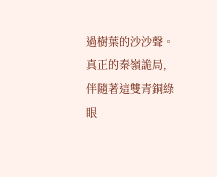過樹葉的沙沙聲。
真正的秦嶺詭局,伴隨著這雙青銅綠眼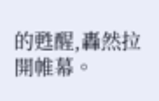的甦醒,轟然拉開帷幕。